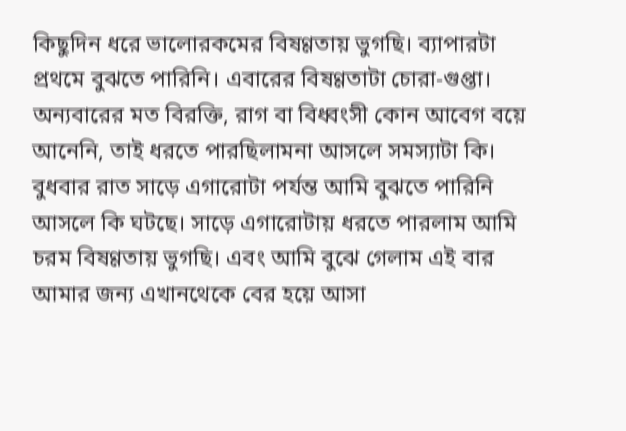কিছুদিন ধরে ভালোরকমের বিষণ্ণতায় ভুগছি। ব্যাপারটা প্রথমে বুঝতে পারিনি। এবারের বিষণ্ণতাটা চোরা-গুপ্তা। অন্যবারের মত বিরক্তি, রাগ বা বিধ্বংসী কোন আবেগ বয়ে আনেনি, তাই ধরতে পারছিলামনা আসলে সমস্যাটা কি। বুধবার রাত সাড়ে এগারোটা পর্যন্ত আমি বুঝতে পারিনি আসলে কি ঘটছে। সাড়ে এগারোটায় ধরতে পারলাম আমি চরম বিষণ্ণতায় ভুগছি। এবং আমি বুঝে গেলাম এই বার আমার জন্য এখানথেকে বের হয়ে আসা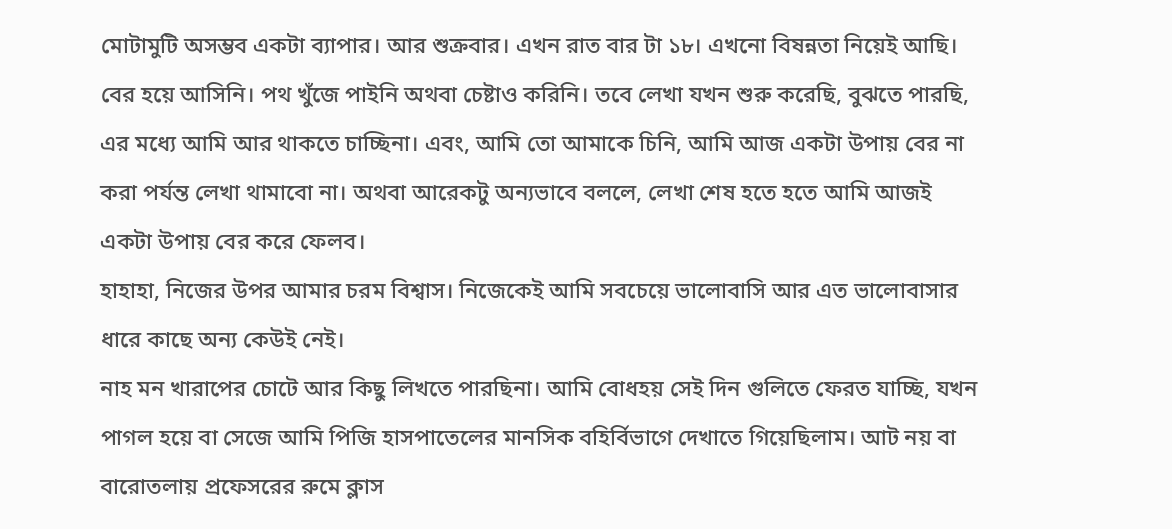মোটামুটি অসম্ভব একটা ব্যাপার। আর শুক্রবার। এখন রাত বার টা ১৮। এখনো বিষন্নতা নিয়েই আছি। বের হয়ে আসিনি। পথ খুঁজে পাইনি অথবা চেষ্টাও করিনি। তবে লেখা যখন শুরু করেছি, বুঝতে পারছি, এর মধ্যে আমি আর থাকতে চাচ্ছিনা। এবং, আমি তো আমাকে চিনি, আমি আজ একটা উপায় বের না করা পর্যন্ত লেখা থামাবো না। অথবা আরেকটু অন্যভাবে বললে, লেখা শেষ হতে হতে আমি আজই একটা উপায় বের করে ফেলব।
হাহাহা, নিজের উপর আমার চরম বিশ্বাস। নিজেকেই আমি সবচেয়ে ভালোবাসি আর এত ভালোবাসার ধারে কাছে অন্য কেউই নেই।
নাহ মন খারাপের চোটে আর কিছু লিখতে পারছিনা। আমি বোধহয় সেই দিন গুলিতে ফেরত যাচ্ছি, যখন পাগল হয়ে বা সেজে আমি পিজি হাসপাতেলের মানসিক বহির্বিভাগে দেখাতে গিয়েছিলাম। আট নয় বা বারোতলায় প্রফেসরের রুমে ক্লাস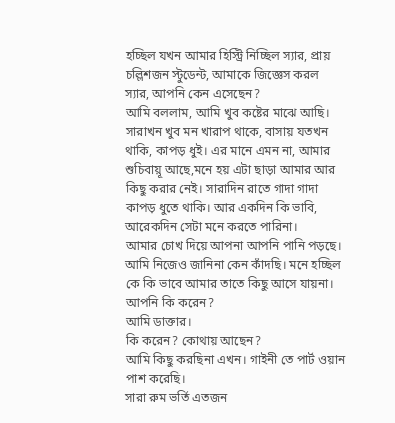হচ্ছিল যখন আমার হিস্ট্রি নিচ্ছিল স্যার, প্রায় চল্লিশজন স্টুডেন্ট, আমাকে জিজ্ঞেস করল স্যার, আপনি কেন এসেছেন?
আমি বললাম, আমি খুব কষ্টের মাঝে আছি। সারাখন খুব মন খারাপ থাকে, বাসায় যতখন থাকি, কাপড় ধুই। এর মানে এমন না, আমার শুচিবায়ূ আছে,মনে হয় এটা ছাড়া আমার আর কিছু করার নেই। সারাদিন রাতে গাদা গাদা কাপড় ধুতে থাকি। আর একদিন কি ভাবি, আরেকদিন সেটা মনে করতে পারিনা।
আমার চোখ দিয়ে আপনা আপনি পানি পড়ছে। আমি নিজেও জানিনা কেন কাঁদছি। মনে হচ্ছিল কে কি ভাবে আমার তাতে কিছু আসে যায়না।
আপনি কি করেন?
আমি ডাক্তার।
কি করেন? কোথায় আছেন?
আমি কিছু করছিনা এখন। গাইনী তে পার্ট ওয়ান পাশ করেছি।
সারা রুম ভর্তি এতজন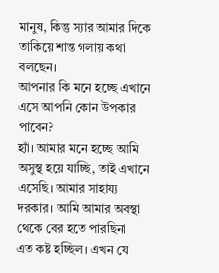মানুষ, কিন্তু স্যার আমার দিকে তাকিয়ে শান্ত গলায় কথা বলছেন।
আপনার কি মনে হচ্ছে এখানে এসে আপনি কোন উপকার পাবেন?
হ্যাঁ। আমার মনে হচ্ছে আমি অসুস্থ হয়ে যাচ্ছি, তাই এখানে এসেছি। আমার সাহায্য দরকার। আমি আমার অবস্থা থেকে বের হতে পারছিনা
এত কষ্ট হচ্ছিল। এখন যে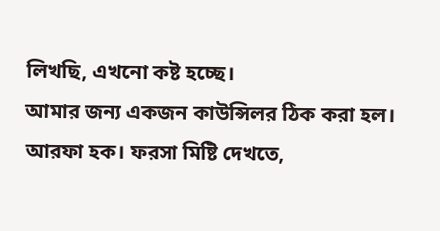লিখছি, এখনো কষ্ট হচ্ছে।
আমার জন্য একজন কাউন্সিলর ঠিক করা হল। আরফা হক। ফরসা মিষ্টি দেখতে,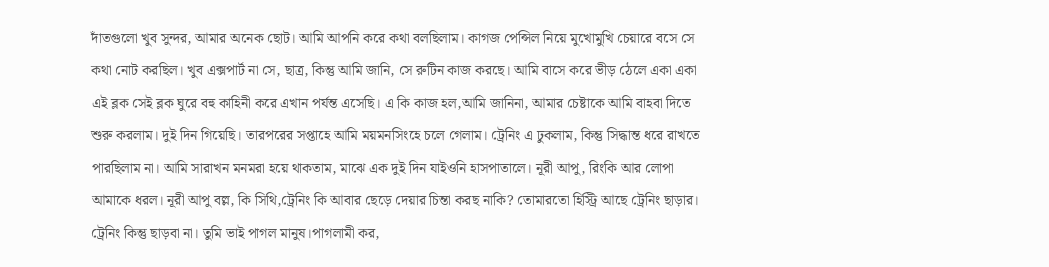দাঁতগুলো খুব সুন্দর, আমার অনেক ছোট। আমি আপনি করে কথা বলছিলাম। কাগজ পেন্সিল নিয়ে মুখোমুখি চেয়ারে বসে সে কথা নোট করছিল। খুব এক্সপার্ট না সে, ছাত্র, কিন্তু আমি জানি, সে রুটিন কাজ করছে। আমি বাসে করে ভীড় ঠেলে একা একা এই ব্লক সেই ব্লক ঘুরে বহু কাহিনী করে এখান পর্যন্ত এসেছি। এ কি কাজ হল,আমি জানিনা, আমার চেষ্টাকে আমি বাহবা দিতে শুরু করলাম। দুই দিন গিয়েছি। তারপরের সপ্তাহে আমি ময়মনসিংহে চলে গেলাম। ট্রেনিং এ ঢুকলাম, কিন্তু সিদ্ধান্ত ধরে রাখতে পারছিলাম না। আমি সারাখন মনমরা হয়ে থাকতাম, মাঝে এক দুই দিন যাইওনি হাসপাতালে। নূরী আপু, রিংকি আর লোপা আমাকে ধরল। নূরী আপু বল্ল, কি সিথি,ট্রেনিং কি আবার ছেড়ে দেয়ার চিন্তা করছ নাকি? তোমারতো হিস্ট্রি আছে ট্রেনিং ছাড়ার। ট্রেনিং কিন্তু ছাড়বা না। তুমি ভাই পাগল মানুষ।পাগলামী কর,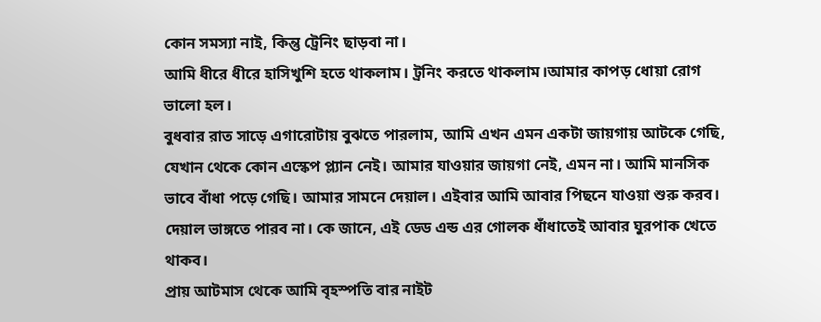কোন সমস্যা নাই, কিন্তু ট্রেনিং ছাড়বা না।
আমি ধীরে ধীরে হাসিখুশি হতে থাকলাম। ট্রনিং করতে থাকলাম।আমার কাপড় ধোয়া রোগ ভালো হল।
বুধবার রাত সাড়ে এগারোটায় বুঝতে পারলাম, আমি এখন এমন একটা জায়গায় আটকে গেছি, যেখান থেকে কোন এস্কেপ প্ল্যান নেই। আমার যাওয়ার জায়গা নেই, এমন না। আমি মানসিক ভাবে বাঁধা পড়ে গেছি। আমার সামনে দেয়াল। এইবার আমি আবার পিছনে যাওয়া শুরু করব। দেয়াল ভাঙ্গতে পারব না। কে জানে, এই ডেড এন্ড এর গোলক ধাঁধাতেই আবার ঘুরপাক খেতে থাকব।
প্রায় আটমাস থেকে আমি বৃহস্পতি বার নাইট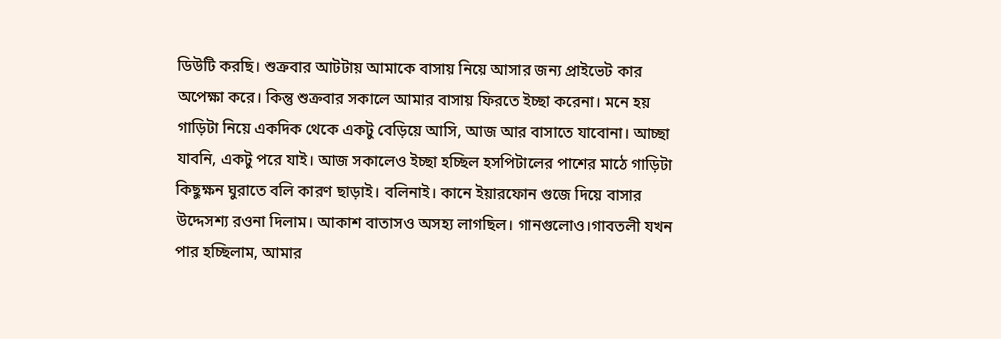ডিউটি করছি। শুক্রবার আটটায় আমাকে বাসায় নিয়ে আসার জন্য প্রাইভেট কার অপেক্ষা করে। কিন্তু শুক্রবার সকালে আমার বাসায় ফিরতে ইচ্ছা করেনা। মনে হয় গাড়িটা নিয়ে একদিক থেকে একটু বেড়িয়ে আসি, আজ আর বাসাতে যাবোনা। আচ্ছা যাবনি, একটু পরে যাই। আজ সকালেও ইচ্ছা হচ্ছিল হসপিটালের পাশের মাঠে গাড়িটা কিছুক্ষন ঘুরাতে বলি কারণ ছাড়াই। বলিনাই। কানে ইয়ারফোন গুজে দিয়ে বাসার উদ্দেসশ্য রওনা দিলাম। আকাশ বাতাসও অসহ্য লাগছিল। গানগুলোও।গাবতলী যখন পার হচ্ছিলাম, আমার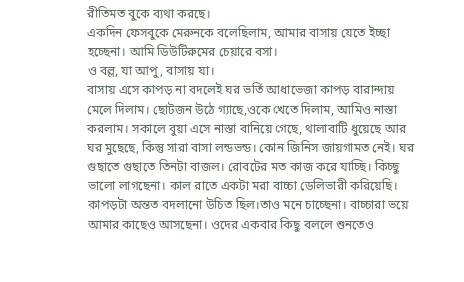রীতিমত বুকে ব্যথা করছে।
একদিন ফেসবুকে মেরুনকে বলেছিলাম, আমার বাসায় যেতে ইচ্ছা হচ্ছেনা। আমি ডিউটিরুমের চেয়ারে বসা।
ও বল্ল, যা আপু, বাসায় যা।
বাসায় এসে কাপড় না বদলেই ঘর ভর্তি আধাভেজা কাপড় বারান্দায় মেলে দিলাম। ছোটজন উঠে গ্যাছে,ওকে খেতে দিলাম, আমিও নাস্তা করলাম। সকালে বুয়া এসে নাস্তা বানিয়ে গেছে, থালাবাটি ধুয়েছে আর ঘর মুছেছে, কিন্তু সারা বাসা লন্ডভন্ড। কোন জিনিস জায়গামত নেই। ঘর গুছাতে গুছাতে তিনটা বাজল। রোবটের মত কাজ করে যাচ্ছি। কিচ্ছু ভালো লাগছেনা। কাল রাতে একটা মরা বাচ্চা ডেলিভারী করিয়েছি। কাপড়টা অন্তত বদলানো উচিত ছিল।তাও মনে চাচ্ছেনা। বাচ্চারা ভয়ে আমার কাছেও আসছেনা। ওদের একবার কিছু বললে শুনতেও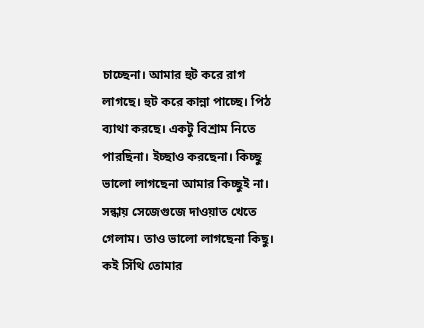চাচ্ছেনা। আমার হুট করে রাগ লাগছে। হুট করে কান্না পাচ্ছে। পিঠ ব্যাথা করছে। একটু বিশ্রাম নিতে পারছিনা। ইচ্ছাও করছেনা। কিচ্ছু ভালো লাগছেনা আমার কিচ্ছুই না। সন্ধায় সেজেগুজে দাওয়াত খেতে গেলাম। তাও ভালো লাগছেনা কিছু।
কই সিঁথি তোমার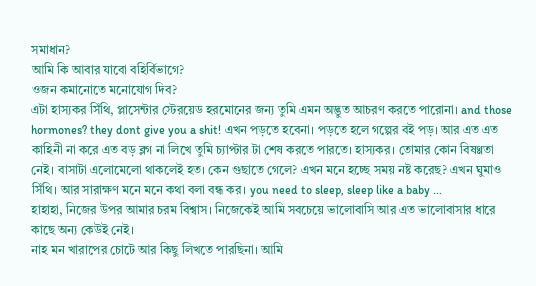সমাধান?
আমি কি আবার যাবো বহির্বিভাগে?
ওজন কমানোতে মনোযোগ দিব?
এটা হাস্যকর সিঁথি, প্লাসেন্টার স্টেরয়েড হরমোনের জন্য তুমি এমন অদ্ভুত আচরণ করতে পারোনা। and those hormones? they dont give you a shit! এখন পড়তে হবেনা। পড়তে হলে গল্পের বই পড়। আর এত এত কাহিনী না করে এত বড় ব্লগ না লিখে তুমি চ্যাপ্টার টা শেষ করতে পারতে। হাস্যকর। তোমার কোন বিষণ্ণতা নেই। বাসাটা এলোমেলো থাকলেই হত। কেন গুছাতে গেলে? এখন মনে হচ্ছে সময় নষ্ট করেছ? এখন ঘুমাও সিঁথি। আর সারাক্ষণ মনে মনে কথা বলা বন্ধ কর। you need to sleep, sleep like a baby ...
হাহাহা, নিজের উপর আমার চরম বিশ্বাস। নিজেকেই আমি সবচেয়ে ভালোবাসি আর এত ভালোবাসার ধারে কাছে অন্য কেউই নেই।
নাহ মন খারাপের চোটে আর কিছু লিখতে পারছিনা। আমি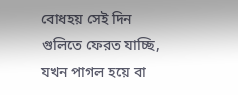বোধহয় সেই দিন গুলিতে ফেরত যাচ্ছি, যখন পাগল হয়ে বা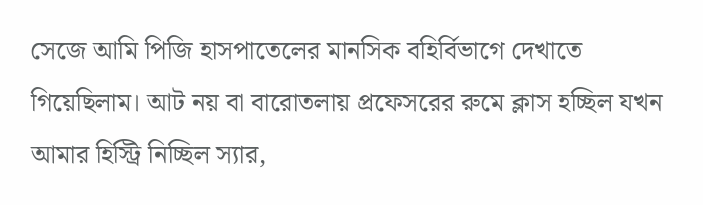সেজে আমি পিজি হাসপাতেলের মানসিক বহির্বিভাগে দেখাতে গিয়েছিলাম। আট নয় বা বারোতলায় প্রফেসরের রুমে ক্লাস হচ্ছিল যখন আমার হিস্ট্রি নিচ্ছিল স্যার,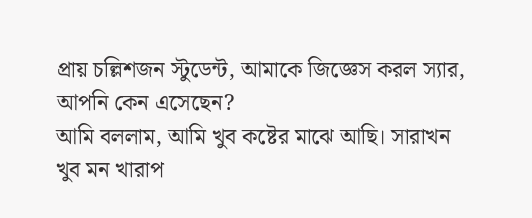প্রায় চল্লিশজন স্টুডেন্ট, আমাকে জিজ্ঞেস করল স্যার, আপনি কেন এসেছেন?
আমি বললাম, আমি খুব কষ্টের মাঝে আছি। সারাখন খুব মন খারাপ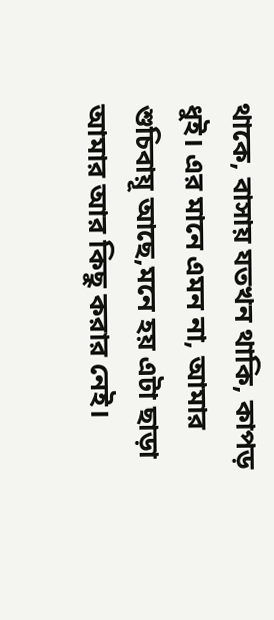থাকে, বাসায় যতখন থাকি, কাপড় ধুই। এর মানে এমন না, আমার শুচিবায়ূ আছে,মনে হয় এটা ছাড়া আমার আর কিছু করার নেই।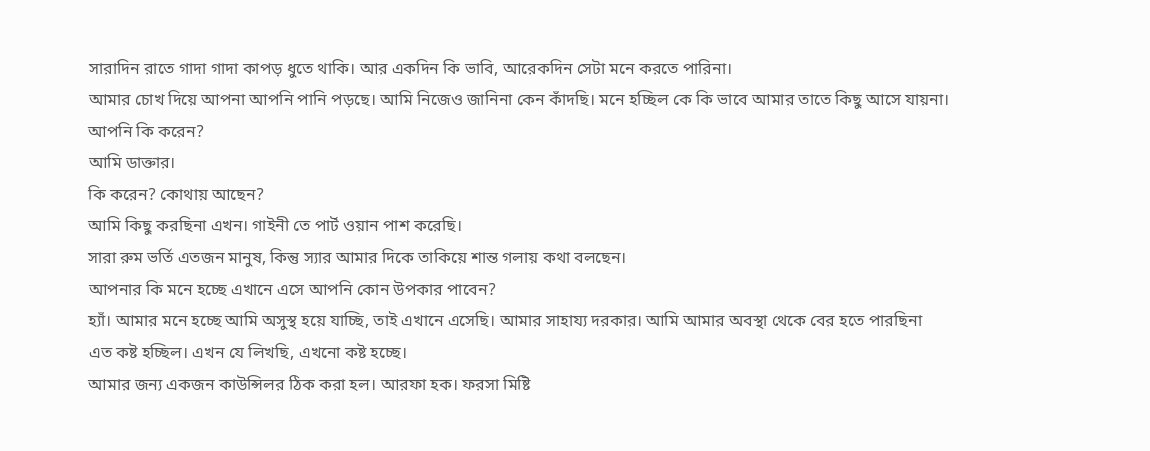সারাদিন রাতে গাদা গাদা কাপড় ধুতে থাকি। আর একদিন কি ভাবি, আরেকদিন সেটা মনে করতে পারিনা।
আমার চোখ দিয়ে আপনা আপনি পানি পড়ছে। আমি নিজেও জানিনা কেন কাঁদছি। মনে হচ্ছিল কে কি ভাবে আমার তাতে কিছু আসে যায়না।
আপনি কি করেন?
আমি ডাক্তার।
কি করেন? কোথায় আছেন?
আমি কিছু করছিনা এখন। গাইনী তে পার্ট ওয়ান পাশ করেছি।
সারা রুম ভর্তি এতজন মানুষ, কিন্তু স্যার আমার দিকে তাকিয়ে শান্ত গলায় কথা বলছেন।
আপনার কি মনে হচ্ছে এখানে এসে আপনি কোন উপকার পাবেন?
হ্যাঁ। আমার মনে হচ্ছে আমি অসুস্থ হয়ে যাচ্ছি, তাই এখানে এসেছি। আমার সাহায্য দরকার। আমি আমার অবস্থা থেকে বের হতে পারছিনা
এত কষ্ট হচ্ছিল। এখন যে লিখছি, এখনো কষ্ট হচ্ছে।
আমার জন্য একজন কাউন্সিলর ঠিক করা হল। আরফা হক। ফরসা মিষ্টি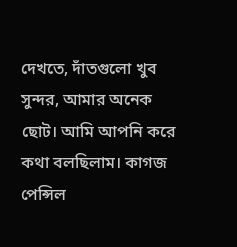দেখতে, দাঁতগুলো খুব সুন্দর, আমার অনেক ছোট। আমি আপনি করে কথা বলছিলাম। কাগজ পেন্সিল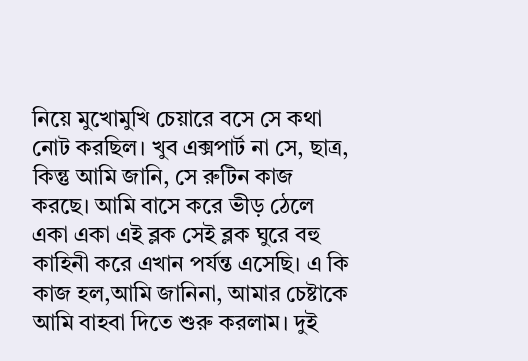নিয়ে মুখোমুখি চেয়ারে বসে সে কথা নোট করছিল। খুব এক্সপার্ট না সে, ছাত্র, কিন্তু আমি জানি, সে রুটিন কাজ করছে। আমি বাসে করে ভীড় ঠেলে একা একা এই ব্লক সেই ব্লক ঘুরে বহু কাহিনী করে এখান পর্যন্ত এসেছি। এ কি কাজ হল,আমি জানিনা, আমার চেষ্টাকে আমি বাহবা দিতে শুরু করলাম। দুই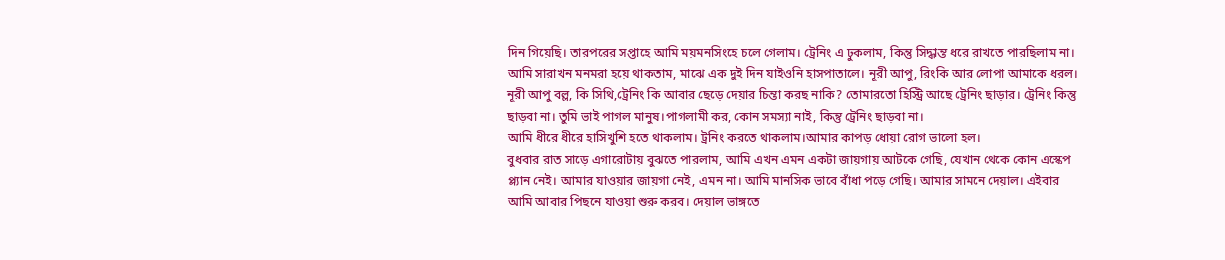দিন গিয়েছি। তারপরের সপ্তাহে আমি ময়মনসিংহে চলে গেলাম। ট্রেনিং এ ঢুকলাম, কিন্তু সিদ্ধান্ত ধরে রাখতে পারছিলাম না। আমি সারাখন মনমরা হয়ে থাকতাম, মাঝে এক দুই দিন যাইওনি হাসপাতালে। নূরী আপু, রিংকি আর লোপা আমাকে ধরল। নূরী আপু বল্ল, কি সিথি,ট্রেনিং কি আবার ছেড়ে দেয়ার চিন্তা করছ নাকি? তোমারতো হিস্ট্রি আছে ট্রেনিং ছাড়ার। ট্রেনিং কিন্তু ছাড়বা না। তুমি ভাই পাগল মানুষ।পাগলামী কর, কোন সমস্যা নাই, কিন্তু ট্রেনিং ছাড়বা না।
আমি ধীরে ধীরে হাসিখুশি হতে থাকলাম। ট্রনিং করতে থাকলাম।আমার কাপড় ধোয়া রোগ ভালো হল।
বুধবার রাত সাড়ে এগারোটায় বুঝতে পারলাম, আমি এখন এমন একটা জায়গায় আটকে গেছি, যেখান থেকে কোন এস্কেপ প্ল্যান নেই। আমার যাওয়ার জায়গা নেই, এমন না। আমি মানসিক ভাবে বাঁধা পড়ে গেছি। আমার সামনে দেয়াল। এইবার আমি আবার পিছনে যাওয়া শুরু করব। দেয়াল ভাঙ্গতে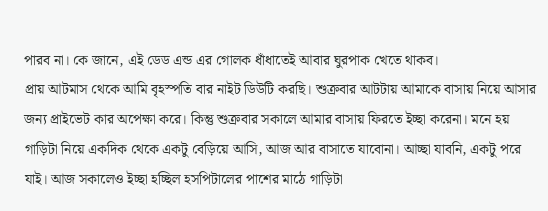পারব না। কে জানে, এই ডেড এন্ড এর গোলক ধাঁধাতেই আবার ঘুরপাক খেতে থাকব।
প্রায় আটমাস থেকে আমি বৃহস্পতি বার নাইট ডিউটি করছি। শুক্রবার আটটায় আমাকে বাসায় নিয়ে আসার জন্য প্রাইভেট কার অপেক্ষা করে। কিন্তু শুক্রবার সকালে আমার বাসায় ফিরতে ইচ্ছা করেনা। মনে হয় গাড়িটা নিয়ে একদিক থেকে একটু বেড়িয়ে আসি, আজ আর বাসাতে যাবোনা। আচ্ছা যাবনি, একটু পরে যাই। আজ সকালেও ইচ্ছা হচ্ছিল হসপিটালের পাশের মাঠে গাড়িটা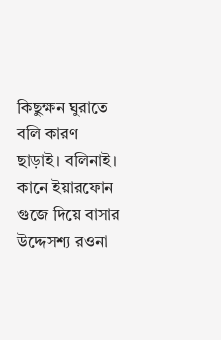কিছুক্ষন ঘুরাতে বলি কারণ ছাড়াই। বলিনাই। কানে ইয়ারফোন গুজে দিয়ে বাসার উদ্দেসশ্য রওনা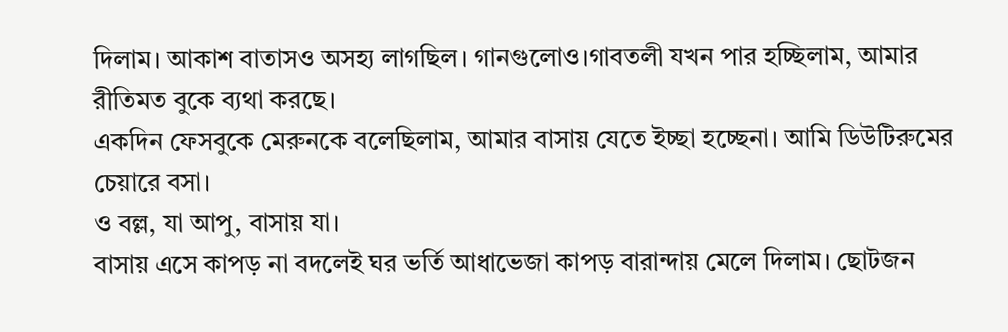দিলাম। আকাশ বাতাসও অসহ্য লাগছিল। গানগুলোও।গাবতলী যখন পার হচ্ছিলাম, আমার রীতিমত বুকে ব্যথা করছে।
একদিন ফেসবুকে মেরুনকে বলেছিলাম, আমার বাসায় যেতে ইচ্ছা হচ্ছেনা। আমি ডিউটিরুমের চেয়ারে বসা।
ও বল্ল, যা আপু, বাসায় যা।
বাসায় এসে কাপড় না বদলেই ঘর ভর্তি আধাভেজা কাপড় বারান্দায় মেলে দিলাম। ছোটজন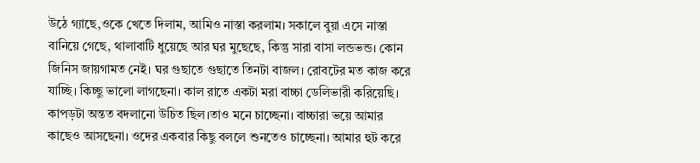উঠে গ্যাছে,ওকে খেতে দিলাম, আমিও নাস্তা করলাম। সকালে বুয়া এসে নাস্তা বানিয়ে গেছে, থালাবাটি ধুয়েছে আর ঘর মুছেছে, কিন্তু সারা বাসা লন্ডভন্ড। কোন জিনিস জায়গামত নেই। ঘর গুছাতে গুছাতে তিনটা বাজল। রোবটের মত কাজ করে যাচ্ছি। কিচ্ছু ভালো লাগছেনা। কাল রাতে একটা মরা বাচ্চা ডেলিভারী করিয়েছি। কাপড়টা অন্তত বদলানো উচিত ছিল।তাও মনে চাচ্ছেনা। বাচ্চারা ভয়ে আমার কাছেও আসছেনা। ওদের একবার কিছু বললে শুনতেও চাচ্ছেনা। আমার হুট করে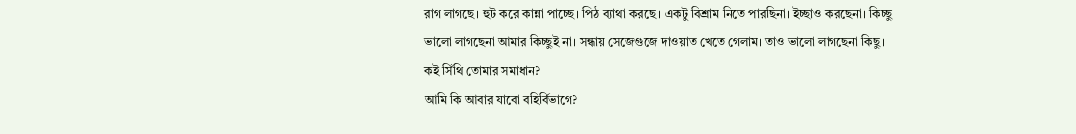রাগ লাগছে। হুট করে কান্না পাচ্ছে। পিঠ ব্যাথা করছে। একটু বিশ্রাম নিতে পারছিনা। ইচ্ছাও করছেনা। কিচ্ছু ভালো লাগছেনা আমার কিচ্ছুই না। সন্ধায় সেজেগুজে দাওয়াত খেতে গেলাম। তাও ভালো লাগছেনা কিছু।
কই সিঁথি তোমার সমাধান?
আমি কি আবার যাবো বহির্বিভাগে?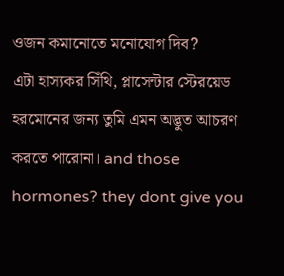ওজন কমানোতে মনোযোগ দিব?
এটা হাস্যকর সিঁথি, প্লাসেন্টার স্টেরয়েড হরমোনের জন্য তুমি এমন অদ্ভুত আচরণ করতে পারোনা। and those hormones? they dont give you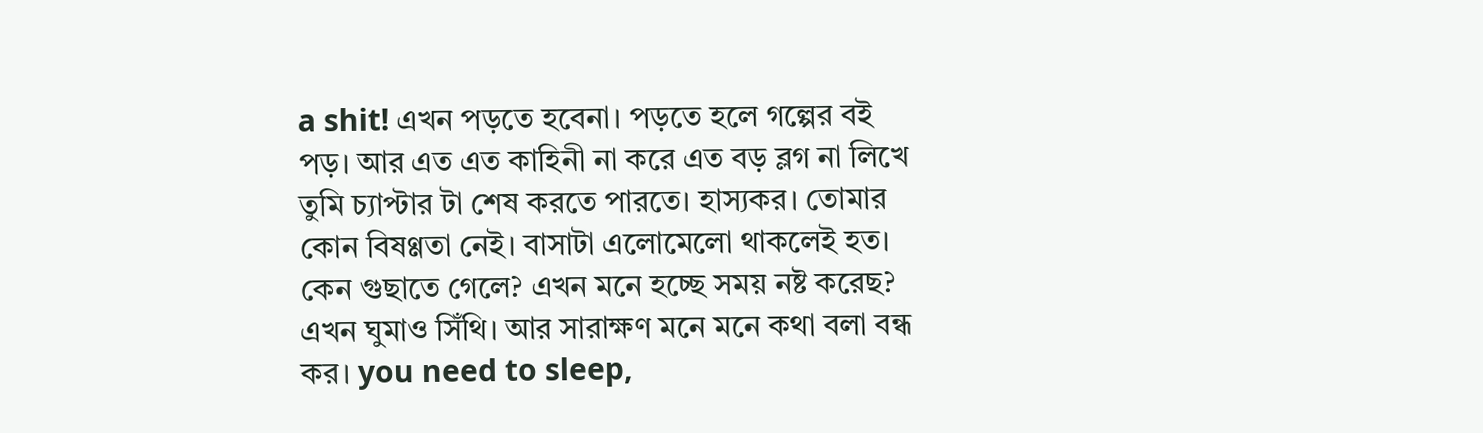a shit! এখন পড়তে হবেনা। পড়তে হলে গল্পের বই পড়। আর এত এত কাহিনী না করে এত বড় ব্লগ না লিখে তুমি চ্যাপ্টার টা শেষ করতে পারতে। হাস্যকর। তোমার কোন বিষণ্ণতা নেই। বাসাটা এলোমেলো থাকলেই হত। কেন গুছাতে গেলে? এখন মনে হচ্ছে সময় নষ্ট করেছ? এখন ঘুমাও সিঁথি। আর সারাক্ষণ মনে মনে কথা বলা বন্ধ কর। you need to sleep,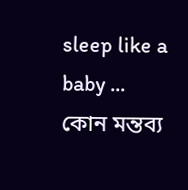sleep like a baby ...
কোন মন্তব্য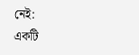নেই:
একটি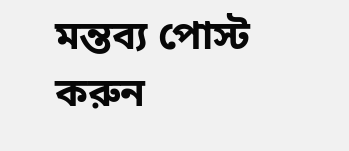মন্তব্য পোস্ট করুন